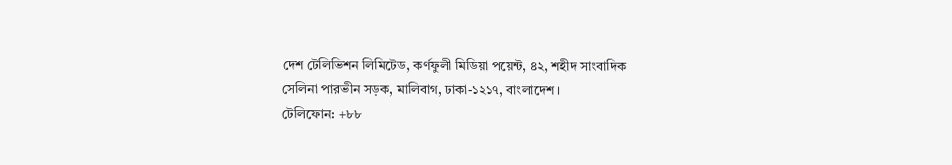দেশ টেলিভিশন লিমিটেড, কর্ণফুলী মিডিয়া পয়েন্ট, ৪২, শহীদ সাংবাদিক সেলিনা পারভীন সড়ক, মালিবাগ, ঢাকা-১২১৭, বাংলাদেশ।
টেলিফোন: +৮৮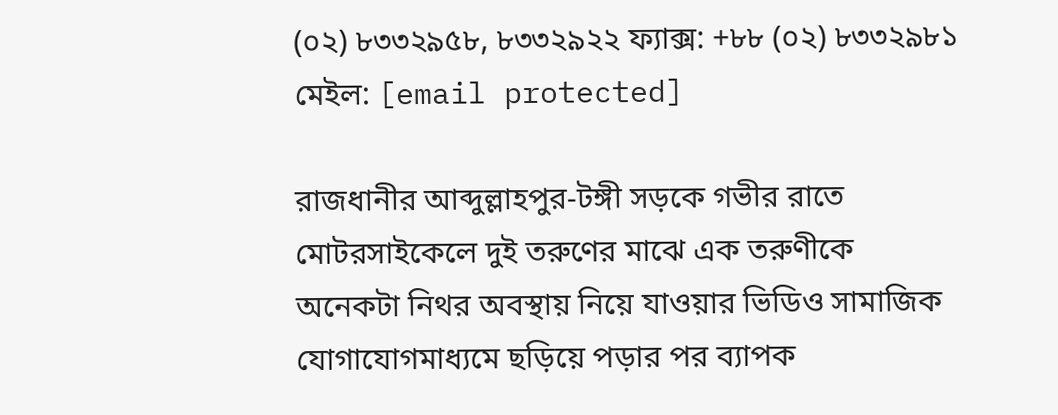(০২) ৮৩৩২৯৫৮, ৮৩৩২৯২২ ফ্যাক্স: +৮৮ (০২) ৮৩৩২৯৮১ মেইল: [email protected]

রাজধানীর আব্দুল্লাহপুর-টঙ্গী সড়কে গভীর রাতে মোটরসাইকেলে দুই তরুণের মাঝে এক তরুণীকে অনেকটা নিথর অবস্থায় নিয়ে যাওয়ার ভিডিও সামাজিক যোগাযোগমাধ্যমে ছড়িয়ে পড়ার পর ব্যাপক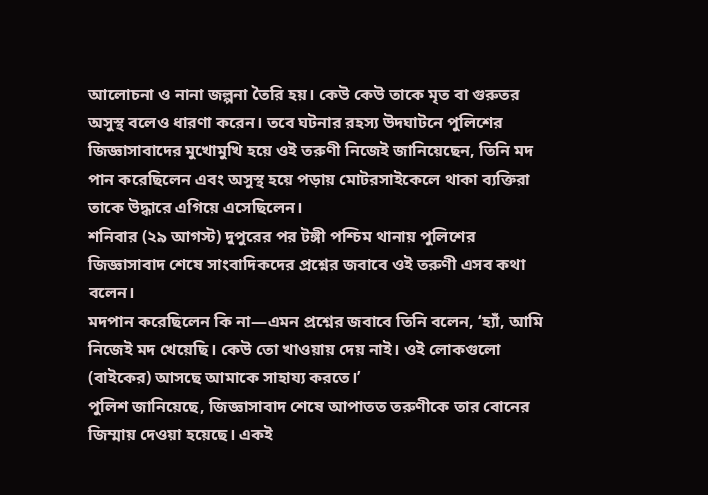আলোচনা ও নানা জল্পনা তৈরি হয়। কেউ কেউ তাকে মৃত বা গুরুতর অসুস্থ বলেও ধারণা করেন। তবে ঘটনার রহস্য উদঘাটনে পুলিশের জিজ্ঞাসাবাদের মুখোমুখি হয়ে ওই তরুণী নিজেই জানিয়েছেন, তিনি মদ পান করেছিলেন এবং অসুস্থ হয়ে পড়ায় মোটরসাইকেলে থাকা ব্যক্তিরা তাকে উদ্ধারে এগিয়ে এসেছিলেন।
শনিবার (২৯ আগস্ট) দুপুরের পর টঙ্গী পশ্চিম থানায় পুলিশের জিজ্ঞাসাবাদ শেষে সাংবাদিকদের প্রশ্নের জবাবে ওই তরুণী এসব কথা বলেন।
মদপান করেছিলেন কি না—এমন প্রশ্নের জবাবে তিনি বলেন, ‘হ্যাঁ, আমি নিজেই মদ খেয়েছি। কেউ তো খাওয়ায় দেয় নাই। ওই লোকগুলো (বাইকের) আসছে আমাকে সাহায্য করতে।’
পুলিশ জানিয়েছে, জিজ্ঞাসাবাদ শেষে আপাতত তরুণীকে তার বোনের জিম্মায় দেওয়া হয়েছে। একই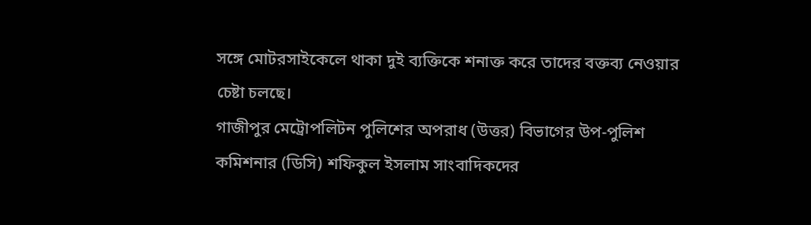সঙ্গে মোটরসাইকেলে থাকা দুই ব্যক্তিকে শনাক্ত করে তাদের বক্তব্য নেওয়ার চেষ্টা চলছে।
গাজীপুর মেট্রোপলিটন পুলিশের অপরাধ (উত্তর) বিভাগের উপ-পুলিশ কমিশনার (ডিসি) শফিকুল ইসলাম সাংবাদিকদের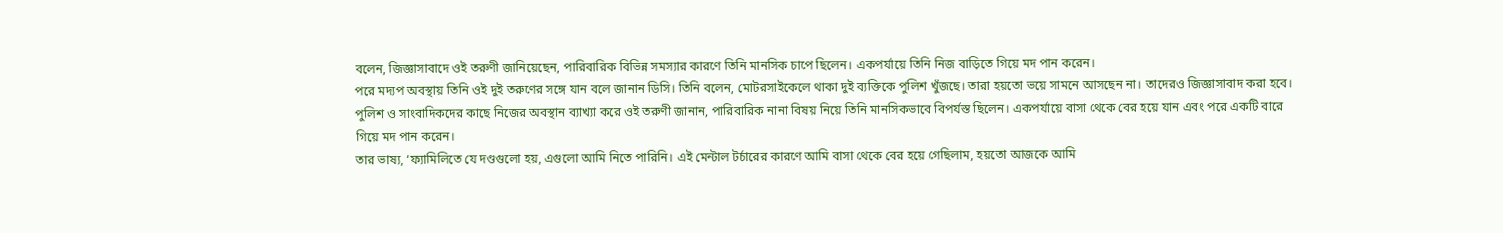বলেন, জিজ্ঞাসাবাদে ওই তরুণী জানিয়েছেন, পারিবারিক বিভিন্ন সমস্যার কারণে তিনি মানসিক চাপে ছিলেন। একপর্যায়ে তিনি নিজ বাড়িতে গিয়ে মদ পান করেন।
পরে মদ্যপ অবস্থায় তিনি ওই দুই তরুণের সঙ্গে যান বলে জানান ডিসি। তিনি বলেন, মোটরসাইকেলে থাকা দুই ব্যক্তিকে পুলিশ খুঁজছে। তারা হয়তো ভয়ে সামনে আসছেন না। তাদেরও জিজ্ঞাসাবাদ করা হবে।
পুলিশ ও সাংবাদিকদের কাছে নিজের অবস্থান ব্যাখ্যা করে ওই তরুণী জানান, পারিবারিক নানা বিষয় নিয়ে তিনি মানসিকভাবে বিপর্যস্ত ছিলেন। একপর্যায়ে বাসা থেকে বের হয়ে যান এবং পরে একটি বারে গিয়ে মদ পান করেন।
তার ভাষ্য, ‘ফ্যামিলিতে যে দণ্ডগুলো হয়, এগুলো আমি নিতে পারিনি। এই মেন্টাল টর্চারের কারণে আমি বাসা থেকে বের হয়ে গেছিলাম, হয়তো আজকে আমি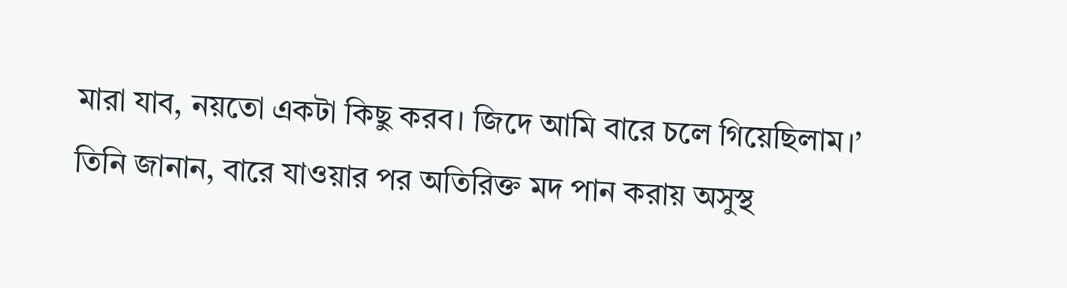মারা যাব, নয়তো একটা কিছু করব। জিদে আমি বারে চলে গিয়েছিলাম।’
তিনি জানান, বারে যাওয়ার পর অতিরিক্ত মদ পান করায় অসুস্থ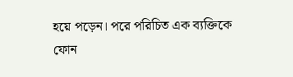হয়ে পড়েন। পরে পরিচিত এক ব্যক্তিকে ফোন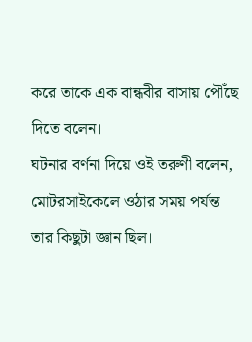করে তাকে এক বান্ধবীর বাসায় পৌঁছে দিতে বলেন।
ঘটনার বর্ণনা দিয়ে ওই তরুণী বলেন, মোটরসাইকেলে ওঠার সময় পর্যন্ত তার কিছুটা জ্ঞান ছিল।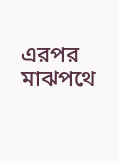এরপর মাঝপথে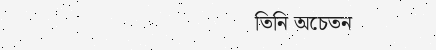তিনি অচেতন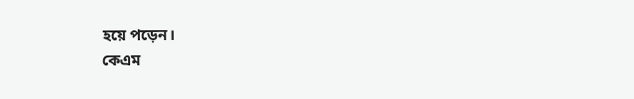হয়ে পড়েন।
কেএম